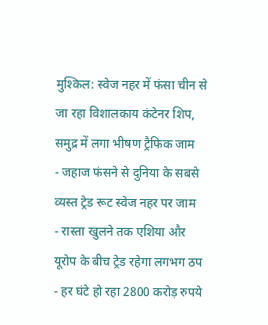मुश्किल: स्वेज नहर में फंसा चीन से जा रहा विशालकाय कंटेनर शिप, समुद्र में लगा भीषण ट्रैफिक जाम
- जहाज फंसने से दुनिया के सबसे व्यस्त ट्रेड रूट स्वेज नहर पर जाम
- रास्ता खुलने तक एशिया और यूरोप के बीच ट्रेड रहेगा लगभग ठप
- हर घंटे हो रहा 2800 करोड़ रुपये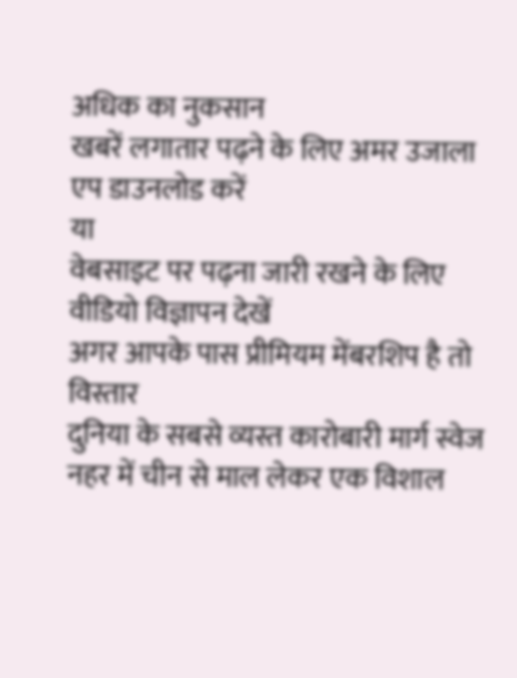अधिक का नुकसान
खबरें लगातार पढ़ने के लिए अमर उजाला एप डाउनलोड करें
या
वेबसाइट पर पढ़ना जारी रखने के लिए वीडियो विज्ञापन देखें
अगर आपके पास प्रीमियम मेंबरशिप है तो
विस्तार
दुनिया के सबसे व्यस्त कारोबारी मार्ग स्वेज नहर में चीन से माल लेकर एक विशाल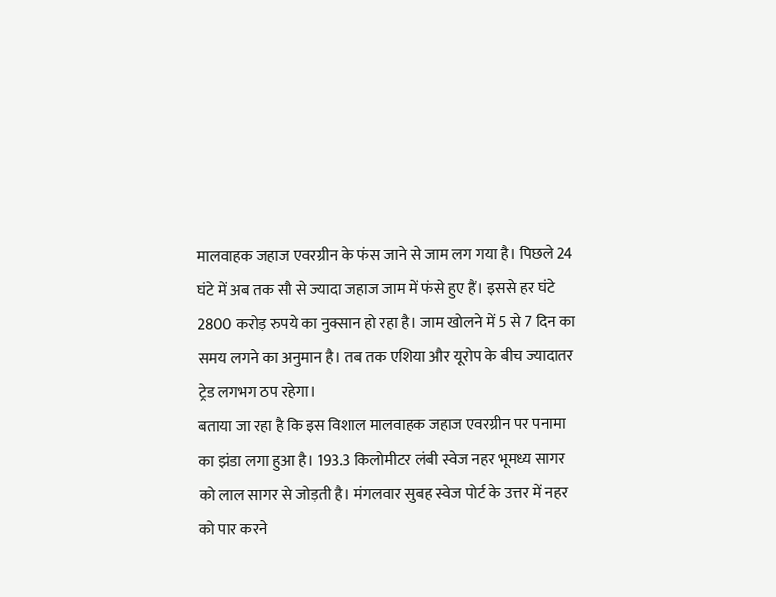मालवाहक जहाज एवरग्रीन के फंस जाने से जाम लग गया है। पिछले 24 घंटे में अब तक सौ से ज्यादा जहाज जाम में फंसे हुए हैं। इससे हर घंटे 2800 करोड़ रुपये का नुक्सान हो रहा है। जाम खोलने में 5 से 7 दिन का समय लगने का अनुमान है। तब तक एशिया और यूरोप के बीच ज्यादातर ट्रेड लगभग ठप रहेगा।
बताया जा रहा है कि इस विशाल मालवाहक जहाज एवरग्रीन पर पनामा का झंडा लगा हुआ है। 193.3 किलोमीटर लंबी स्वेज नहर भूमध्य सागर को लाल सागर से जोड़ती है। मंगलवार सुबह स्वेज पोर्ट के उत्तर में नहर को पार करने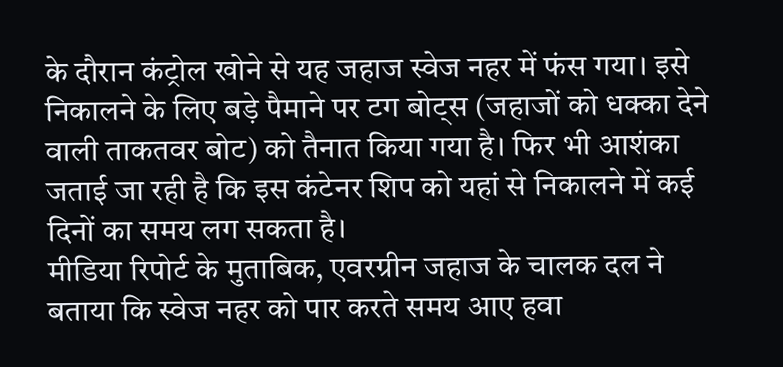के दौरान कंट्रोल खोने से यह जहाज स्वेज नहर में फंस गया। इसे निकालने के लिए बड़े पैमाने पर टग बोट्स (जहाजों को धक्का देने वाली ताकतवर बोट) को तैनात किया गया है। फिर भी आशंका जताई जा रही है कि इस कंटेनर शिप को यहां से निकालने में कई दिनों का समय लग सकता है।
मीडिया रिपोर्ट के मुताबिक, एवरग्रीन जहाज के चालक दल ने बताया कि स्वेज नहर को पार करते समय आए हवा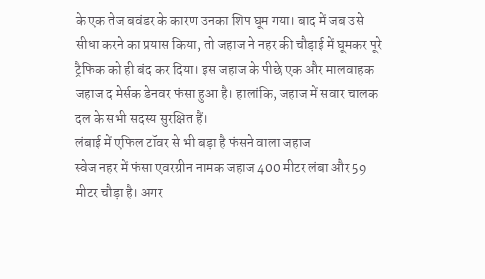के एक तेज बवंडर के कारण उनका शिप घूम गया। बाद में जब उसे सीधा करने का प्रयास किया, तो जहाज ने नहर की चौड़ाई में घूमकर पूरे ट्रैफिक को ही बंद कर दिया। इस जहाज के पीछे एक और मालवाहक जहाज द मेर्सक डेनवर फंसा हुआ है। हालांकि, जहाज में सवार चालक दल के सभी सदस्य सुरक्षित हैं।
लंबाई में एफिल टॉवर से भी बड़ा है फंसने वाला जहाज
स्वेज नहर में फंसा एवरग्रीन नामक जहाज 400 मीटर लंबा और 59 मीटर चौड़ा है। अगर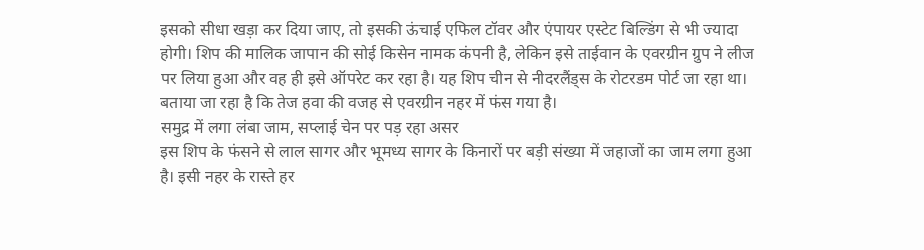इसको सीधा खड़ा कर दिया जाए, तो इसकी ऊंचाई एफिल टॉवर और एंपायर एस्टेट बिल्डिंग से भी ज्यादा होगी। शिप की मालिक जापान की सोई किसेन नामक कंपनी है, लेकिन इसे ताईवान के एवरग्रीन ग्रुप ने लीज पर लिया हुआ और वह ही इसे ऑपरेट कर रहा है। यह शिप चीन से नीदरलैंड्स के रोटरडम पोर्ट जा रहा था। बताया जा रहा है कि तेज हवा की वजह से एवरग्रीन नहर में फंस गया है।
समुद्र में लगा लंबा जाम, सप्लाई चेन पर पड़ रहा असर
इस शिप के फंसने से लाल सागर और भूमध्य सागर के किनारों पर बड़ी संख्या में जहाजों का जाम लगा हुआ है। इसी नहर के रास्ते हर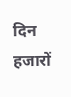दिन हजारों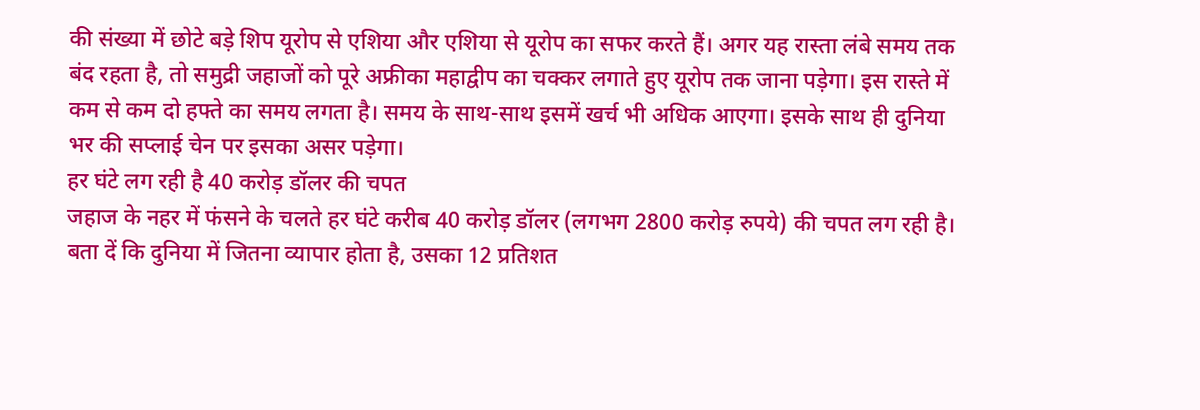की संख्या में छोटे बड़े शिप यूरोप से एशिया और एशिया से यूरोप का सफर करते हैं। अगर यह रास्ता लंबे समय तक बंद रहता है, तो समुद्री जहाजों को पूरे अफ्रीका महाद्वीप का चक्कर लगाते हुए यूरोप तक जाना पड़ेगा। इस रास्ते में कम से कम दो हफ्ते का समय लगता है। समय के साथ-साथ इसमें खर्च भी अधिक आएगा। इसके साथ ही दुनिया भर की सप्लाई चेन पर इसका असर पड़ेगा।
हर घंटे लग रही है 40 करोड़ डॉलर की चपत
जहाज के नहर में फंसने के चलते हर घंटे करीब 40 करोड़ डॉलर (लगभग 2800 करोड़ रुपये) की चपत लग रही है। बता दें कि दुनिया में जितना व्यापार होता है, उसका 12 प्रतिशत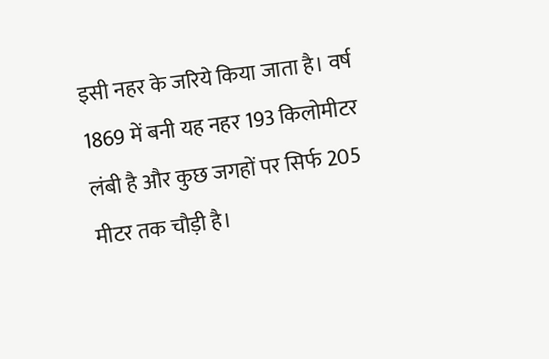इसी नहर के जरिये किया जाता है। वर्ष 1869 में बनी यह नहर 193 किलोमीटर लंबी है और कुछ जगहों पर सिर्फ 205 मीटर तक चौड़ी है।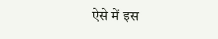ऐसे में इस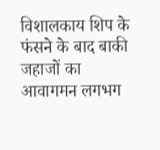विशालकाय शिप के फंसने के बाद बाकी जहाजों का आवागमन लगभग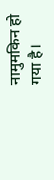नामुमकिन हो गया है।